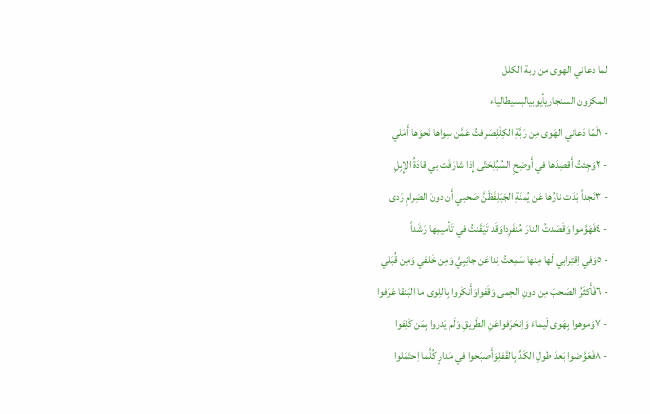لما دعاني الهوى من ربة الكلل
المكزون السنجاريأيوبيالبسيطالياء
- ١لَمّا دَعاني الهَوى مِن رَبَّةِ الكِلَلِصَرفتُ عَمَّن سِواها نَحوَها أَمَلي
- ٢وَجِئتُ أَقصِدَها في أَوضِحِ السُبُلِحَتّى إِذا شارَفَت بي قادَةُ الإِبِلِ
- ٣نَجداً بَدَت نارُها عَن يُمنَةِ الجَبَلِفَظَنَّ صَحبي أَن دونَ الضِرامِ رَدى
- ٤فَهَوَّموا وَقَصَدتُ النارَ مُنفَرِداوَقَد تَيَقَنتُ في تَأميمِها رَشَداً
- ٥وَفي اِقتِرابي لَها مِنها سَمِعتُ نِداعَن جانِبِيَّ وَمِن خَلفي وَمِن قُبَلي
- ٦فَأَكثَرُ الصَحبَ مِن دونِ الحِمى وَقَفواوَأَنكَروا بِاللِوى ما البَنقا عَرَفوا
- ٧وَموهوا بِهَوى لَيماءَ وَاِنحَرَفواعَنِ الطَريقِ وَلَم يَدروا بِمَن كَلِفوا
- ٨فَعَوَّضوا بَعدَ طولِ الكَدِّ بِالقَفلِوَأَصبَحوا في مَدارٍ كُلَّما اِحتَمَلوا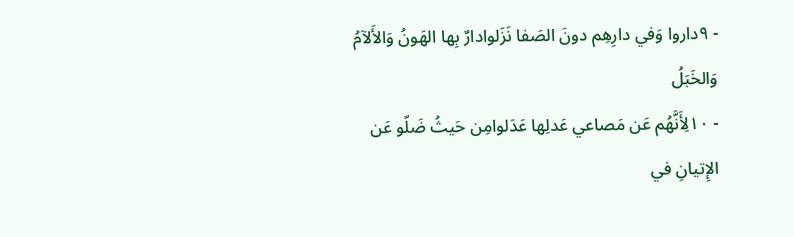- ٩داروا وَفي دارِهِم دونَ الصَفا نَزَلوادارٌ بِها الهَونُ وَالأَلآمُ وَالخَبَلُ
- ١٠لِأَنَّهُم عَن مَصاعي عَدلِها عَدَلوامِن حَيثُ ضَلّو عَن الإِتيانِ في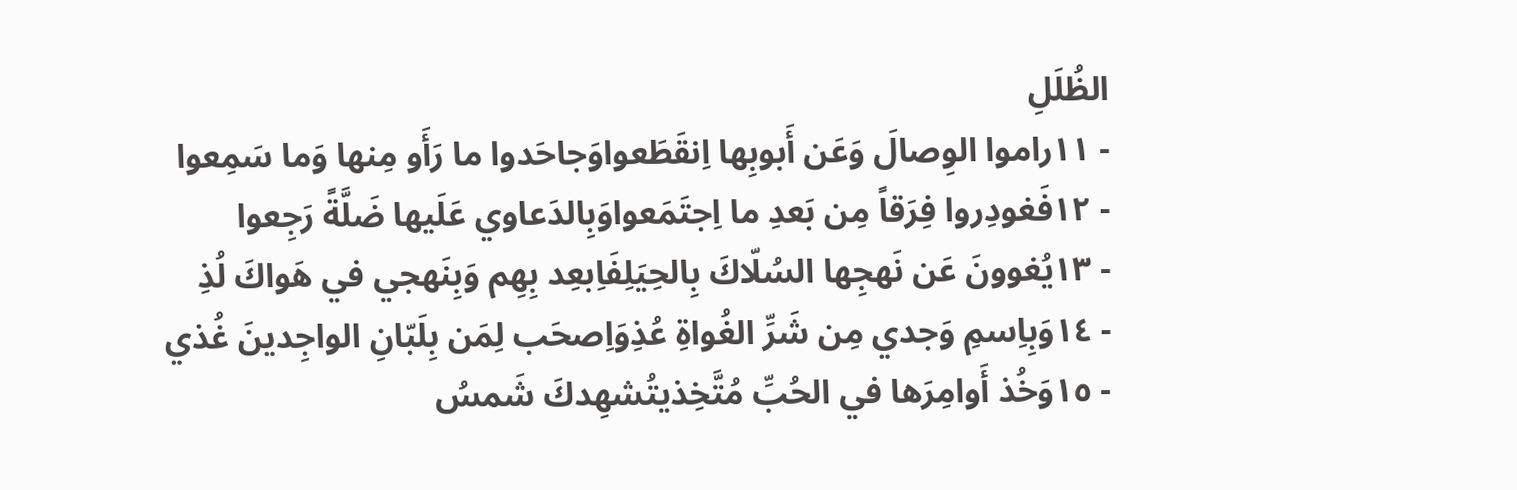الظُلَلِ
- ١١راموا الوِصالَ وَعَن أَبوبِها اِنقَطَعواوَجاحَدوا ما رَأَو مِنها وَما سَمِعوا
- ١٢فَغودِروا فِرَقاً مِن بَعدِ ما اِجتَمَعواوَبِالدَعاوي عَلَيها ضَلَّةً رَجِعوا
- ١٣يُغوونَ عَن نَهجِها السُلّاكَ بِالحِيَلِفَاِبعِد بِهِم وَبِنَهجي في هَواكَ لُذِ
- ١٤وَبِاِسمِ وَجدي مِن شَرِّ الغُواةِ عُذِوَاِصحَب لِمَن بِلَبّانِ الواجِدينَ غُذي
- ١٥وَخُذ أَوامِرَها في الحُبِّ مُتَّخِذيتُشهِدكَ شَمسُ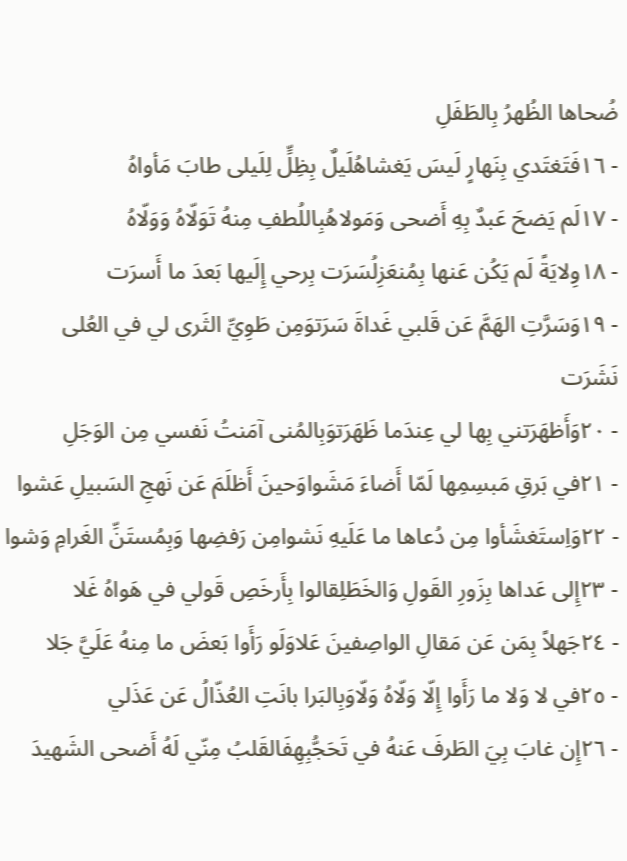ضُحاها الظُهرُ بِالطَفَلِ
- ١٦فَتَغتَدي بِنَهارٍ لَيسَ يَغشاهُلَيلٌ بِظِلٍّ لِلَيلى طابَ مَأواهُ
- ١٧لَم يَضحَ عَبدٌ بِهِ أَضحى وَمَولاهُبِاللُطفِ مِنهُ تَوَلّاهُ وَوَلّاهُ
- ١٨وِلايَةً لَم يَكُن عَنها بِمُنعَزِلُسَرَت بِرحي إِلَيها بَعدَ ما أَسرَت
- ١٩وَسَرَّتِ الهَمَّ عَن قَلبي غَداةَ سَرَتوَمِن طَوِيِّ الثَرى لي في العُلى نَشَرَت
- ٢٠وَأَظهَرَتني بِها لي عِندَما ظَهَرَتوَبِالمُنى آمَنتُ نَفسي مِن الوَجَلِ
- ٢١في بَرقِ مَبسِمِها لَمّا أَضاءَ مَشَواوَحينَ أَظلَمَ عَن نَهجِ السَبيلِ عَشوا
- ٢٢وَاِستَغشَأوا مِن دُعاها ما عَلَيهِ نَشوامِن رَفضِها وَبِمُستَنِّ الغَرامِ وَشوا
- ٢٣إِلى عَداها بِزَورِ القَولِ وَالخَطَلِقالوا بِأَرخَصِ قَولي في هَواهُ غَلا
- ٢٤جَهلاً بِمَن عَن مَقالِ الواصِفينَ عَلاوَلَو رَأَوا بَعضَ ما مِنهُ عَلَيَّ جَلا
- ٢٥في لا وَلا ما رَأَوا إِلّا وَلّاهُ وَلّاوَبِالبَرا بانَتِ العُذّالُ عَن عَذَلي
- ٢٦إِن غابَ بِيَ الطَرفَ عَنهُ في تَحَجُّبِهِفَالقَلبُ مِنّي لَهُ أَضحى الشَهيدَ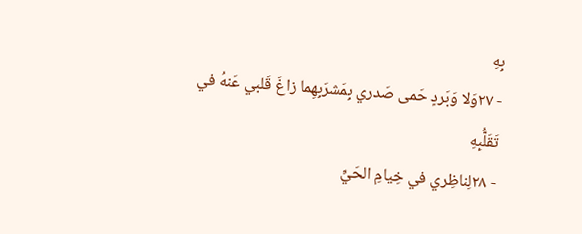بِهِ
- ٢٧وَلا وَبَردٍ حَمى صَدري بِمَشرَبِهِما زاغَ قَلبي عَنهُ في تَقَلُّبِهِ
- ٢٨لِناظِري في خِيامِ الحَيِّ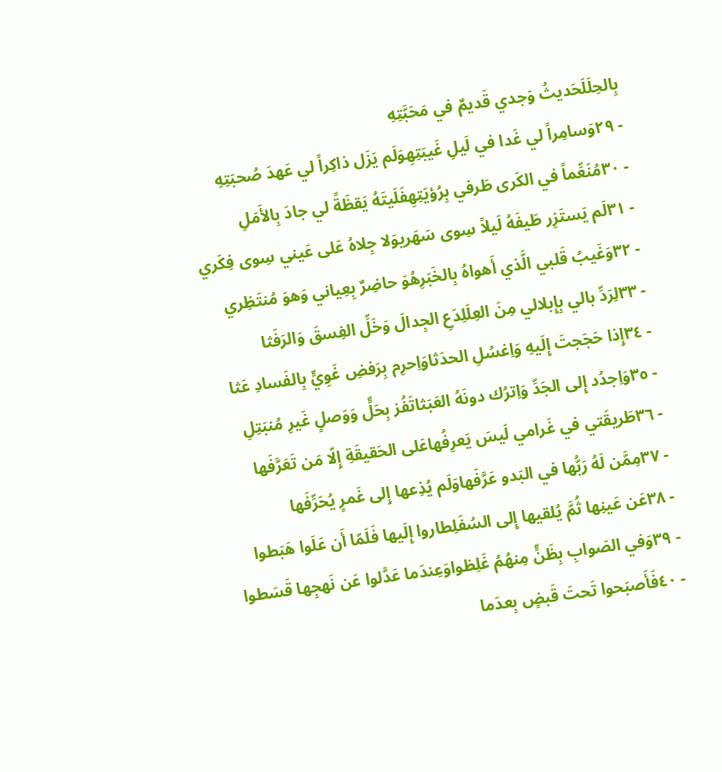بِالحِلَلَحَديثُ وَجدي قَديمٌ في مَحَبَّتِهِ
- ٢٩وَسامِراً لي غَدا في لَيلِ غَيبَتِهِوَلَم يَزَل ذاكِراً لي عَهدَ صُحبَتِهِ
- ٣٠مُنَعِّماً في الكَرى طَرفي بِرُؤيَتِهِفَلَيتَهُ يَقظَةً لي جادَ بِالأَمَلِ
- ٣١لَم يَستَزِر طَيفَهُ لَيلاً سِوى سَهَريوَلا جِلاهُ عَلى عَيني سِوى فِكَري
- ٣٢وَغَيبُ قَلبي الَّذي أَهواهُ بِالخَبَرِهُوَ حاضِرٌ بِعِياني وَهوَ مُنتَظِري
- ٣٣لِرَدِّ بالي بِإِبلالي مِنَ العِلَلِدَعِ الجِدالَ وَخَلِّ الفِسقَ وَالرَفَثا
- ٣٤إِذا حَجَجتَ إِلَيهِ وَاِغسُلِ الحدَثاوَاِحرِم بِرَفضِ غَوِيٍّ بِالفَسادِ عَثا
- ٣٥وَاِجدُد إِلى الجَدِّ وَاِترُك دونَهُ العَبَثاتَفُز بِحَلٍّ وَوَصلٍ غَيرِ مُنبَتِلِ
- ٣٦طَريقَتي في غَرامي لَيسَ يَعرِفُهاعَلى الحَقيقَةِ إِلّا مَن تَعَرَّفَها
- ٣٧مِمَّن لَهُ رَبُّها في البَدو عَرَّفَهاوَلَم يُذِعها إِلى غَمرٍ يُحَرِّفَها
- ٣٨عَن عَينِها ثُمَّ يُلقيها إِلى السُفَلِطاروا إِلَيها فَلَمّا أَن عَلَوا هَبَطوا
- ٣٩وَفي الصَوابِ بِظَنٍّ مِنهُمُ غَلِظواوَعِندَما عَدَّلوا عَن نَهجِها قَسَطوا
- ٤٠فَأَصبَحوا تَحتَ قَبضٍ بِعدَما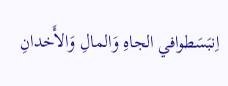اِنبَسَطوافي الجاهِ وَالمالِ وَالأَخدانِ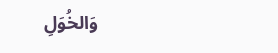وَالخُوَلِ